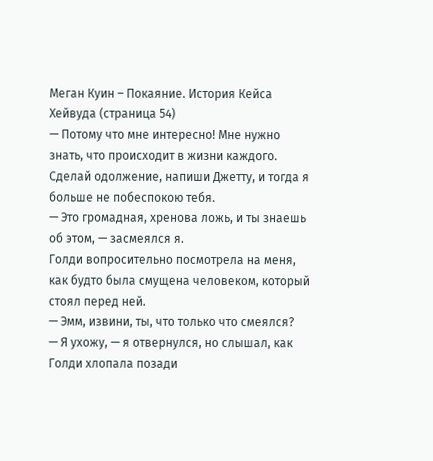Меган Куин – Покаяние. История Кейса Хейвуда (страница 54)
— Потому что мне интересно! Мне нужно знать, что происходит в жизни каждого. Сделай одолжение, напиши Джетту, и тогда я больше не побеспокою тебя.
— Это громадная, хренова ложь, и ты знаешь об этом, — засмеялся я.
Голди вопросительно посмотрела на меня, как будто была смущена человеком, который стоял перед ней.
— Эмм, извини, ты, что только что смеялся?
— Я ухожу, — я отвернулся, но слышал, как Голди хлопала позади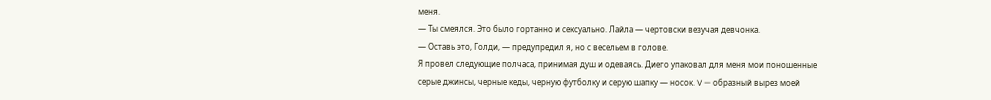меня.
— Ты смеялся. Это было гортанно и сексуально. Лайла — чертовски везучая девчонка.
— Оставь это, Голди, — предупредил я, но с весельем в голове.
Я провел следующие полчаса, принимая душ и одеваясь. Диего упаковал для меня мои поношенные серые джинсы, черные кеды, черную футболку и серую шапку — носок. V — образный вырез моей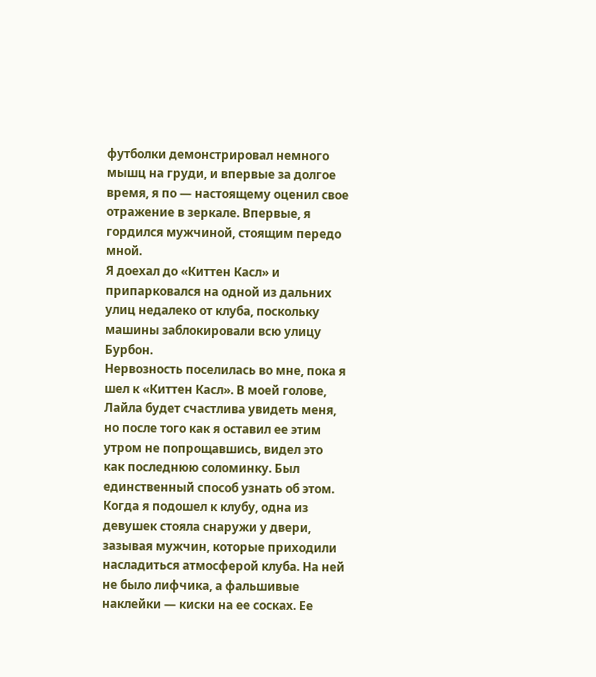футболки демонстрировал немного мышц на груди, и впервые за долгое время, я по — настоящему оценил свое отражение в зеркале. Впервые, я гордился мужчиной, стоящим передо мной.
Я доехал до «Киттен Касл» и припарковался на одной из дальних улиц недалеко от клуба, поскольку машины заблокировали всю улицу Бурбон.
Нервозность поселилась во мне, пока я шел к «Киттен Касл». В моей голове, Лайла будет счастлива увидеть меня, но после того как я оставил ее этим утром не попрощавшись, видел это как последнюю соломинку. Был единственный способ узнать об этом.
Когда я подошел к клубу, одна из девушек стояла снаружи у двери, зазывая мужчин, которые приходили насладиться атмосферой клуба. На ней не было лифчика, а фальшивые наклейки — киски на ее сосках. Ее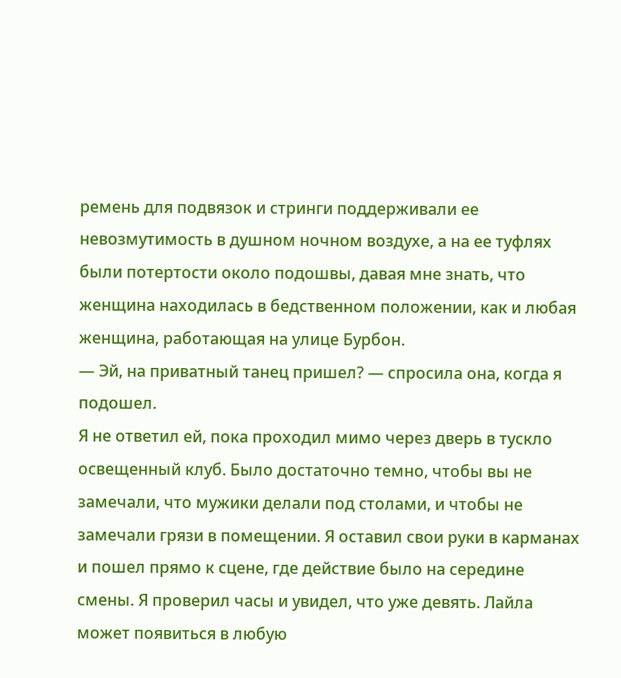ремень для подвязок и стринги поддерживали ее невозмутимость в душном ночном воздухе, а на ее туфлях были потертости около подошвы, давая мне знать, что женщина находилась в бедственном положении, как и любая женщина, работающая на улице Бурбон.
— Эй, на приватный танец пришел? — спросила она, когда я подошел.
Я не ответил ей, пока проходил мимо через дверь в тускло освещенный клуб. Было достаточно темно, чтобы вы не замечали, что мужики делали под столами, и чтобы не замечали грязи в помещении. Я оставил свои руки в карманах и пошел прямо к сцене, где действие было на середине смены. Я проверил часы и увидел, что уже девять. Лайла может появиться в любую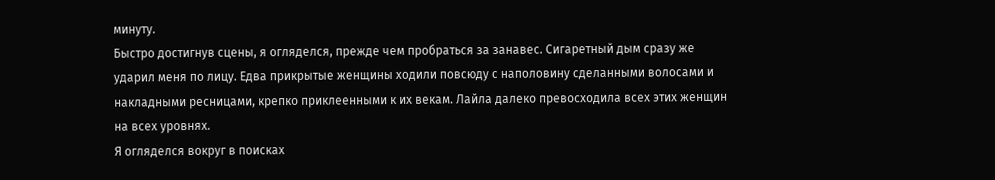минуту.
Быстро достигнув сцены, я огляделся, прежде чем пробраться за занавес. Сигаретный дым сразу же ударил меня по лицу. Едва прикрытые женщины ходили повсюду с наполовину сделанными волосами и накладными ресницами, крепко приклеенными к их векам. Лайла далеко превосходила всех этих женщин на всех уровнях.
Я огляделся вокруг в поисках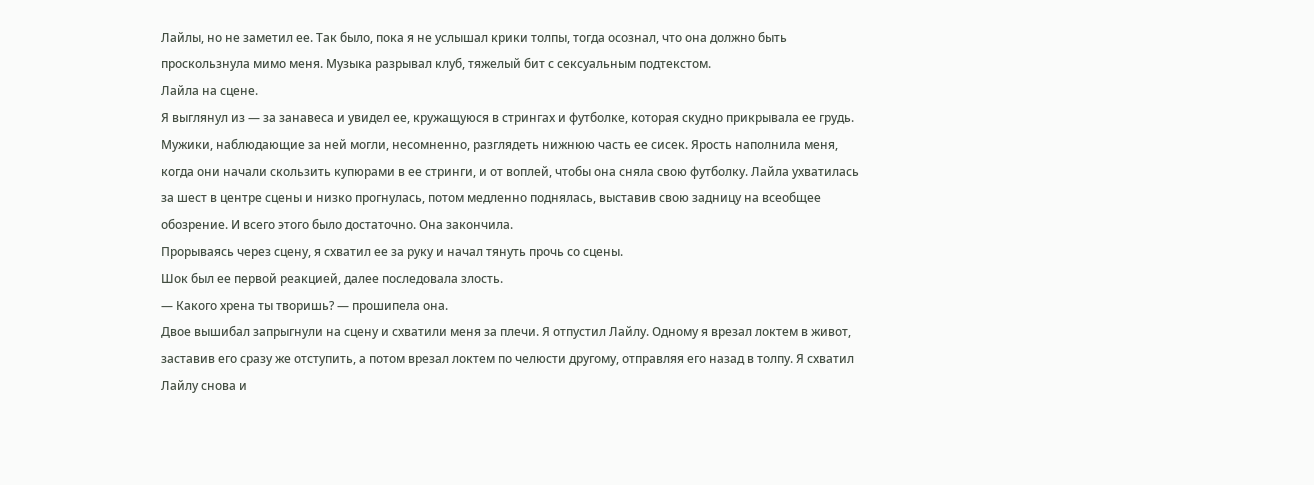Лайлы, но не заметил ее. Так было, пока я не услышал крики толпы, тогда осознал, что она должно быть проскользнула мимо меня. Музыка разрывал клуб, тяжелый бит с сексуальным подтекстом.
Лайла на сцене.
Я выглянул из — за занавеса и увидел ее, кружащуюся в стрингах и футболке, которая скудно прикрывала ее грудь. Мужики, наблюдающие за ней могли, несомненно, разглядеть нижнюю часть ее сисек. Ярость наполнила меня, когда они начали скользить купюрами в ее стринги, и от воплей, чтобы она сняла свою футболку. Лайла ухватилась за шест в центре сцены и низко прогнулась, потом медленно поднялась, выставив свою задницу на всеобщее обозрение. И всего этого было достаточно. Она закончила.
Прорываясь через сцену, я схватил ее за руку и начал тянуть прочь со сцены.
Шок был ее первой реакцией, далее последовала злость.
— Какого хрена ты творишь? — прошипела она.
Двое вышибал запрыгнули на сцену и схватили меня за плечи. Я отпустил Лайлу. Одному я врезал локтем в живот, заставив его сразу же отступить, а потом врезал локтем по челюсти другому, отправляя его назад в толпу. Я схватил Лайлу снова и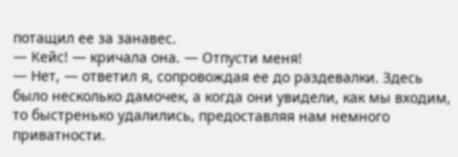потащил ее за занавес.
— Кейс! — кричала она. — Отпусти меня!
— Нет, — ответил я, сопровождая ее до раздевалки. Здесь было несколько дамочек, а когда они увидели, как мы входим, то быстренько удалились, предоставляя нам немного приватности.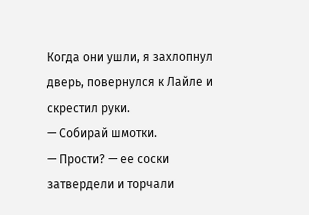Когда они ушли, я захлопнул дверь, повернулся к Лайле и скрестил руки.
— Собирай шмотки.
— Прости? — ее соски затвердели и торчали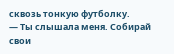сквозь тонкую футболку.
— Ты слышала меня. Собирай свои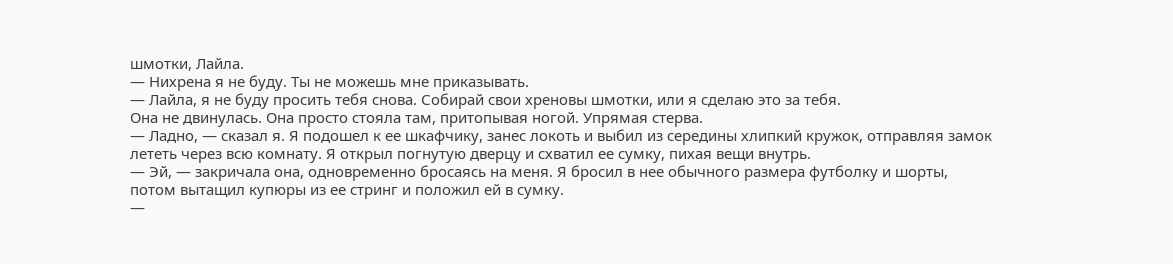шмотки, Лайла.
— Нихрена я не буду. Ты не можешь мне приказывать.
— Лайла, я не буду просить тебя снова. Собирай свои хреновы шмотки, или я сделаю это за тебя.
Она не двинулась. Она просто стояла там, притопывая ногой. Упрямая стерва.
— Ладно, — сказал я. Я подошел к ее шкафчику, занес локоть и выбил из середины хлипкий кружок, отправляя замок лететь через всю комнату. Я открыл погнутую дверцу и схватил ее сумку, пихая вещи внутрь.
— Эй, — закричала она, одновременно бросаясь на меня. Я бросил в нее обычного размера футболку и шорты, потом вытащил купюры из ее стринг и положил ей в сумку.
—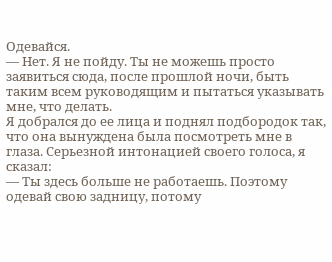Одевайся.
— Нет. Я не пойду. Ты не можешь просто заявиться сюда, после прошлой ночи, быть таким всем руководящим и пытаться указывать мне, что делать.
Я добрался до ее лица и поднял подбородок так, что она вынуждена была посмотреть мне в глаза. Серьезной интонацией своего голоса, я сказал:
— Ты здесь больше не работаешь. Поэтому одевай свою задницу, потому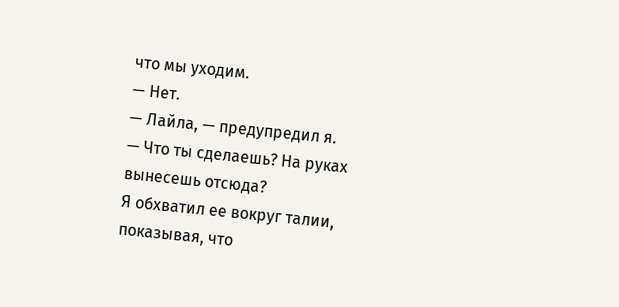что мы уходим.
— Нет.
— Лайла, — предупредил я.
— Что ты сделаешь? На руках вынесешь отсюда?
Я обхватил ее вокруг талии, показывая, что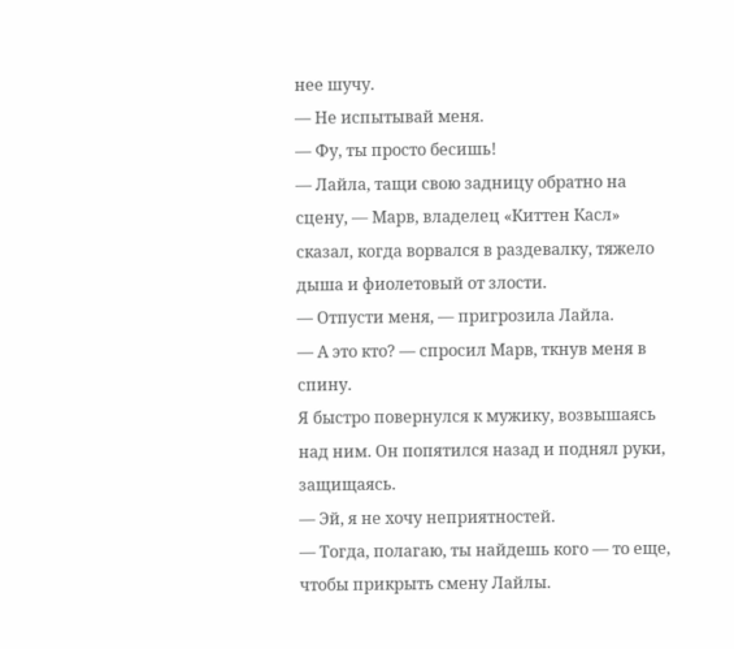нее шучу.
— Не испытывай меня.
— Фу, ты просто бесишь!
— Лайла, тащи свою задницу обратно на сцену, — Марв, владелец «Киттен Касл» сказал, когда ворвался в раздевалку, тяжело дыша и фиолетовый от злости.
— Отпусти меня, — пригрозила Лайла.
— А это кто? — спросил Марв, ткнув меня в спину.
Я быстро повернулся к мужику, возвышаясь над ним. Он попятился назад и поднял руки, защищаясь.
— Эй, я не хочу неприятностей.
— Тогда, полагаю, ты найдешь кого — то еще, чтобы прикрыть смену Лайлы.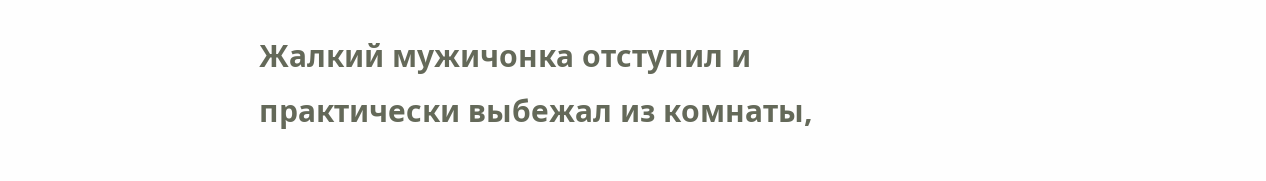Жалкий мужичонка отступил и практически выбежал из комнаты,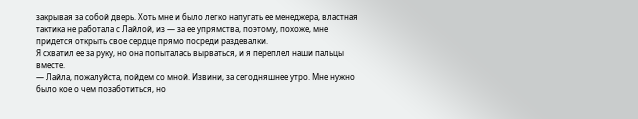закрывая за собой дверь. Хоть мне и было легко напугать ее менеджера, властная тактика не работала с Лайлой, из — за ее упрямства, поэтому, похоже, мне придется открыть свое сердце прямо посреди раздевалки.
Я схватил ее за руку, но она попыталась вырваться, и я переплел наши пальцы вместе.
— Лайла, пожалуйста, пойдем со мной. Извини, за сегодняшнее утро. Мне нужно было кое о чем позаботиться, но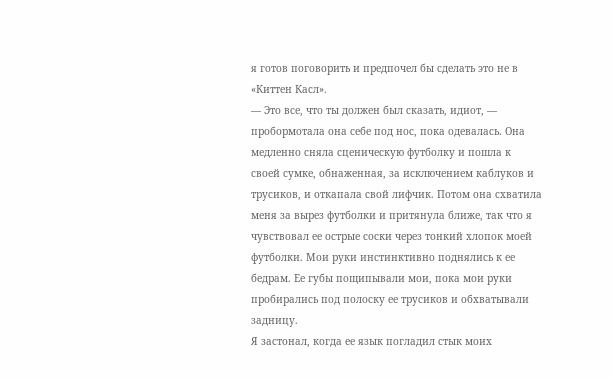я готов поговорить и предпочел бы сделать это не в «Киттен Касл».
— Это все, что ты должен был сказать, идиот, — пробормотала она себе под нос, пока одевалась. Она медленно сняла сценическую футболку и пошла к своей сумке, обнаженная, за исключением каблуков и трусиков, и откапала свой лифчик. Потом она схватила меня за вырез футболки и притянула ближе, так что я чувствовал ее острые соски через тонкий хлопок моей футболки. Мои руки инстинктивно поднялись к ее бедрам. Ее губы пощипывали мои, пока мои руки пробирались под полоску ее трусиков и обхватывали задницу.
Я застонал, когда ее язык погладил стык моих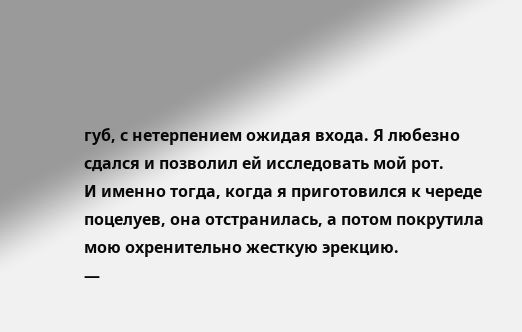губ, с нетерпением ожидая входа. Я любезно сдался и позволил ей исследовать мой рот.
И именно тогда, когда я приготовился к череде поцелуев, она отстранилась, а потом покрутила мою охренительно жесткую эрекцию.
—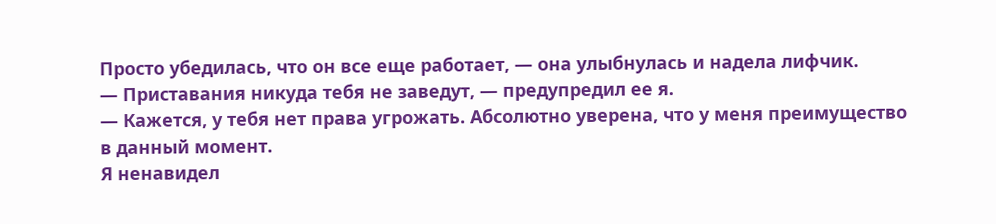Просто убедилась, что он все еще работает, — она улыбнулась и надела лифчик.
— Приставания никуда тебя не заведут, — предупредил ее я.
— Кажется, у тебя нет права угрожать. Абсолютно уверена, что у меня преимущество в данный момент.
Я ненавидел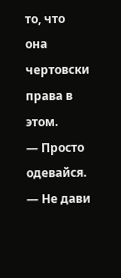то, что она чертовски права в этом.
— Просто одевайся.
— Не дави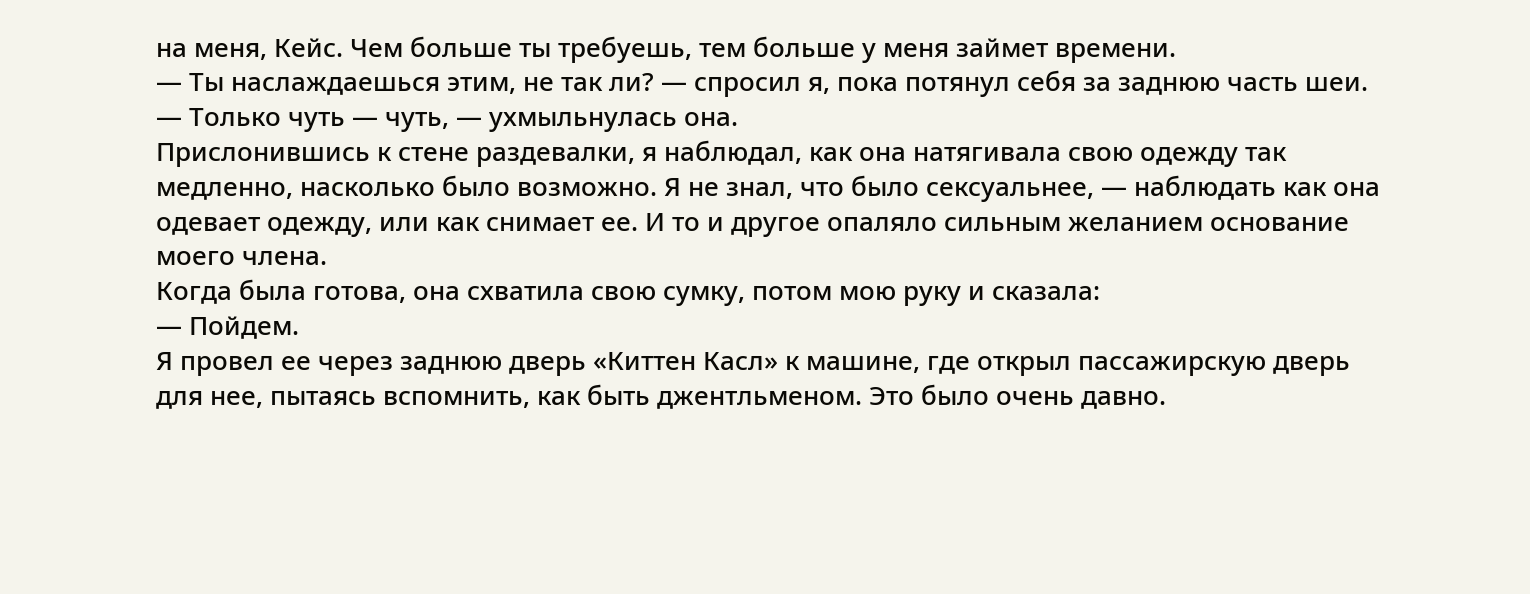на меня, Кейс. Чем больше ты требуешь, тем больше у меня займет времени.
— Ты наслаждаешься этим, не так ли? — спросил я, пока потянул себя за заднюю часть шеи.
— Только чуть — чуть, — ухмыльнулась она.
Прислонившись к стене раздевалки, я наблюдал, как она натягивала свою одежду так медленно, насколько было возможно. Я не знал, что было сексуальнее, — наблюдать как она одевает одежду, или как снимает ее. И то и другое опаляло сильным желанием основание моего члена.
Когда была готова, она схватила свою сумку, потом мою руку и сказала:
— Пойдем.
Я провел ее через заднюю дверь «Киттен Касл» к машине, где открыл пассажирскую дверь для нее, пытаясь вспомнить, как быть джентльменом. Это было очень давно.